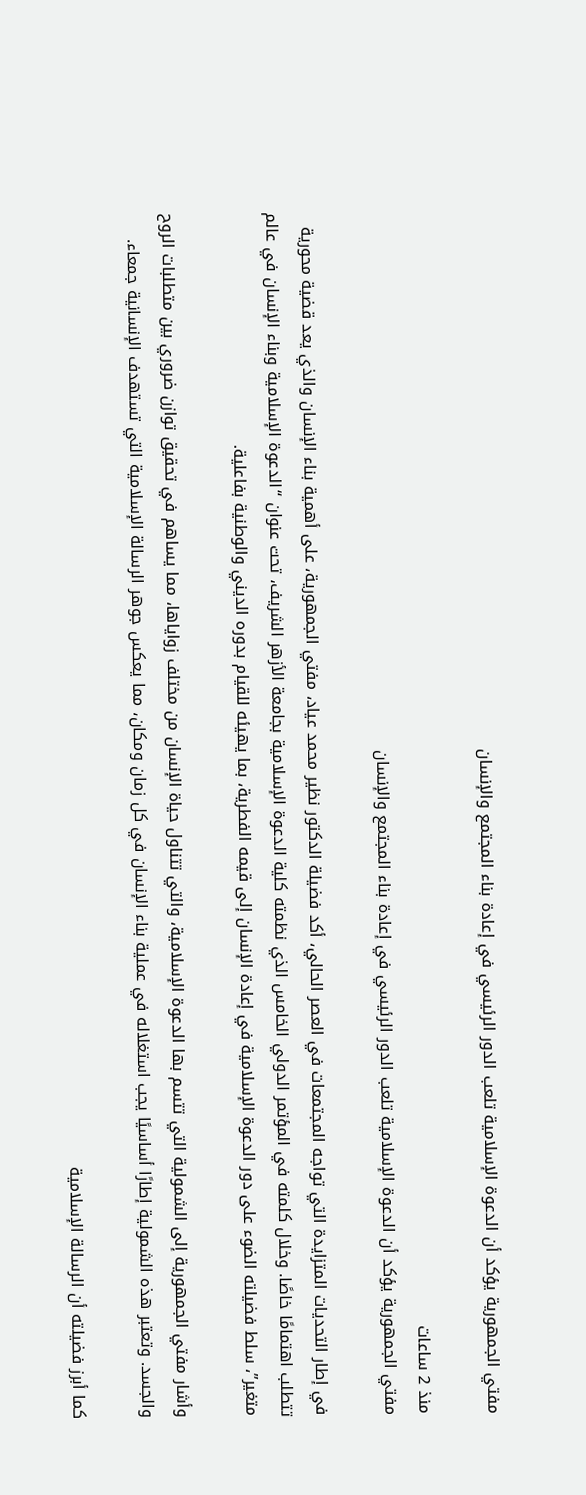مفتي الجمهورية يؤكد أن الدعوة الإسلامية تلعب الدور الرئيسي في إعادة بناء المجتمع والإنسان

منذ 2 ساعات
مفتي الجمهورية يؤكد أن الدعوة الإسلامية تلعب الدور الرئيسي في إعادة بناء المجتمع والإنسان

في إطار التحديات المتزايدة التي تواجه المجتمعات في العصر الحالي، أكد فضيلة الدكتور نظير محمد عياد، مفتي الجمهورية، على أهمية بناء الإنسان والذي يعد قضية محورية تتطلب اهتمامًا خاصًا. وخلال كلمته في المؤتمر الدولي الخامس الذي نظمته كلية الدعوة الإسلامية بجامعة الأزهر الشريف، تحت عنوان “الدعوة الإسلامية وبناء الإنسان في عالم متغير”، سلط فضيلته الضوء على دور الدعوة الإسلامية في إعادة الإنسان إلى قيمه الفطرية، بما يهيئه للقيام بدوره الديني والوطنية بفاعلية.

وأشار مفتي الجمهورية إلى الشمولية التي تتسم بها الدعوة الإسلامية، والتي تتناول حياة الإنسان من مختلف زواياها، مما يساهم في تحقيق توازن ضروري بين متطلبات الروح والجسد. وتعتبر هذه الشمولية إطارًا أساسيًا يجب استغلاله في عملية بناء الإنسان في كل زمان ومكان، مما يعكس جوهر الرسالة الإسلامية التي تستهدف الإنسانية جمعاء.

كما أبرز فضيلته أن الرسالة الإسلامية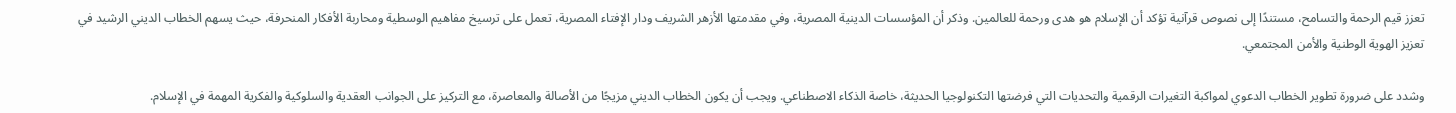تعزز قيم الرحمة والتسامح، مستندًا إلى نصوص قرآنية تؤكد أن الإسلام هو هدى ورحمة للعالمين. وذكر أن المؤسسات الدينية المصرية، وفي مقدمتها الأزهر الشريف ودار الإفتاء المصرية، تعمل على ترسيخ مفاهيم الوسطية ومحاربة الأفكار المنحرفة، حيث يسهم الخطاب الديني الرشيد في تعزيز الهوية الوطنية والأمن المجتمعي.

وشدد على ضرورة تطوير الخطاب الدعوي لمواكبة التغيرات الرقمية والتحديات التي فرضتها التكنولوجيا الحديثة، خاصة الذكاء الاصطناعي. ويجب أن يكون الخطاب الديني مزيجًا من الأصالة والمعاصرة، مع التركيز على الجوانب العقدية والسلوكية والفكرية المهمة في الإسلام.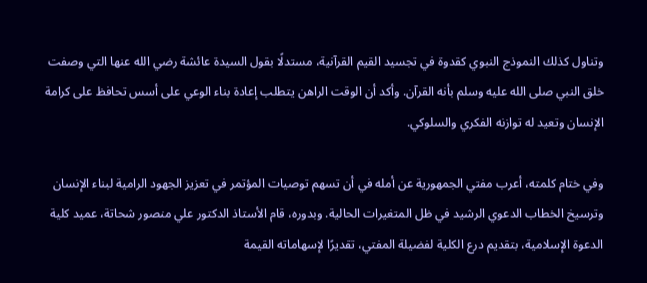وتناول كذلك النموذج النبوي كقدوة في تجسيد القيم القرآنية، مستدلًا بقول السيدة عائشة رضي الله عنها التي وصفت خلق النبي صلى الله عليه وسلم بأنه القرآن. وأكد أن الوقت الراهن يتطلب إعادة بناء الوعي على أسس تحافظ على كرامة الإنسان وتعيد له توازنه الفكري والسلوكي.

وفي ختام كلمته، أعرب مفتي الجمهورية عن أمله في أن تسهم توصيات المؤتمر في تعزيز الجهود الرامية لبناء الإنسان وترسيخ الخطاب الدعوي الرشيد في ظل المتغيرات الحالية. وبدوره، قام الأستاذ الدكتور علي منصور شحاتة، عميد كلية الدعوة الإسلامية، بتقديم درع الكلية لفضيلة المفتي، تقديرًا لإسهاماته القيمة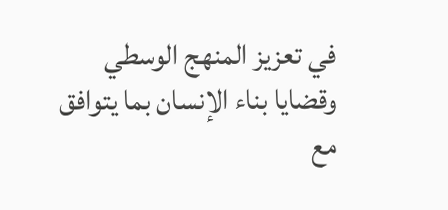في تعزيز المنهج الوسطي وقضايا بناء الإنسان بما يتوافق مع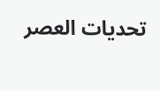تحديات العصر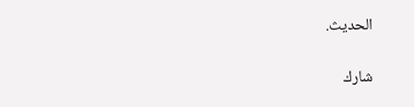الحديث.


شارك